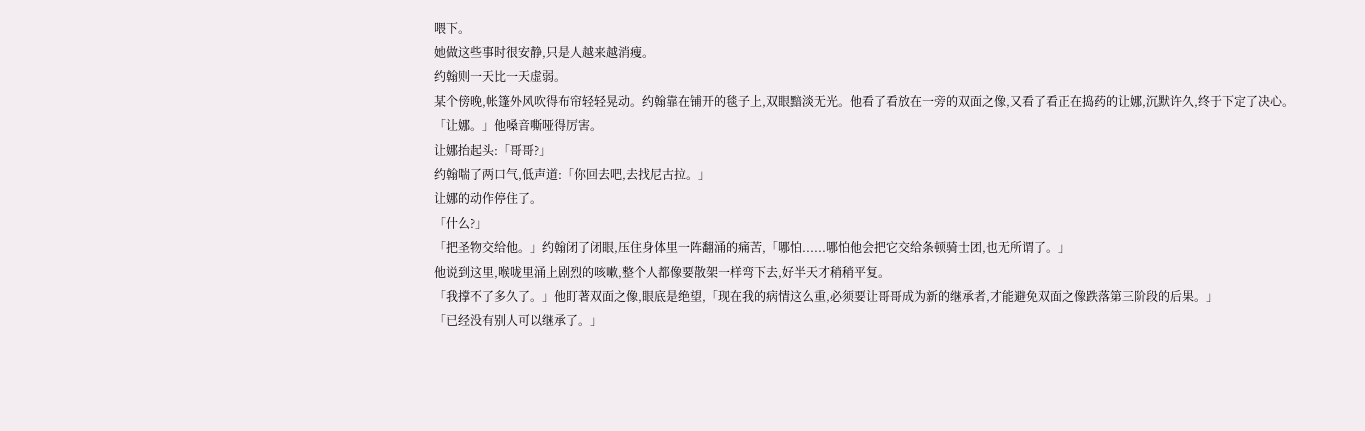喂下。
她做这些事时很安静,只是人越来越消瘦。
约翰则一天比一天虚弱。
某个傍晚,帐篷外风吹得布帘轻轻晃动。约翰靠在铺开的毯子上,双眼黯淡无光。他看了看放在一旁的双面之像,又看了看正在捣药的让娜,沉默许久,终于下定了决心。
「让娜。」他嗓音嘶哑得厉害。
让娜抬起头:「哥哥?」
约翰喘了两口气,低声道:「你回去吧,去找尼古拉。」
让娜的动作停住了。
「什么?」
「把圣物交给他。」约翰闭了闭眼,压住身体里一阵翻涌的痛苦,「哪怕......哪怕他会把它交给条顿骑士团,也无所谓了。」
他说到这里,喉咙里涌上剧烈的咳嗽,整个人都像要散架一样弯下去,好半天才稍稍平复。
「我撑不了多久了。」他盯著双面之像,眼底是绝望,「现在我的病情这么重,必须要让哥哥成为新的继承者,才能避免双面之像跌落第三阶段的后果。」
「已经没有别人可以继承了。」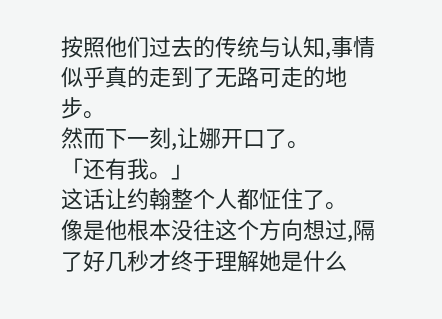按照他们过去的传统与认知,事情似乎真的走到了无路可走的地步。
然而下一刻,让娜开口了。
「还有我。」
这话让约翰整个人都怔住了。
像是他根本没往这个方向想过,隔了好几秒才终于理解她是什么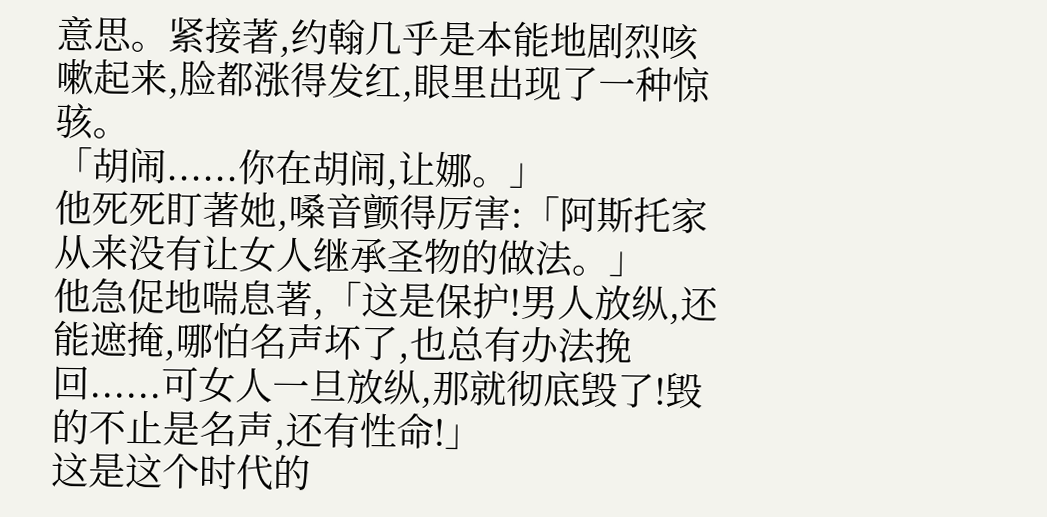意思。紧接著,约翰几乎是本能地剧烈咳嗽起来,脸都涨得发红,眼里出现了一种惊骇。
「胡闹......你在胡闹,让娜。」
他死死盯著她,嗓音颤得厉害:「阿斯托家从来没有让女人继承圣物的做法。」
他急促地喘息著,「这是保护!男人放纵,还能遮掩,哪怕名声坏了,也总有办法挽回......可女人一旦放纵,那就彻底毁了!毁的不止是名声,还有性命!」
这是这个时代的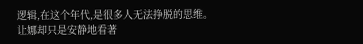逻辑,在这个年代,是很多人无法挣脱的思维。
让娜却只是安静地看著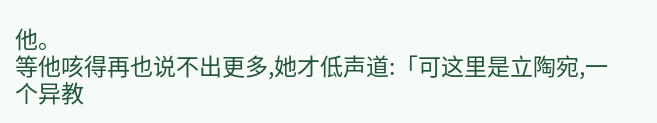他。
等他咳得再也说不出更多,她才低声道:「可这里是立陶宛,一个异教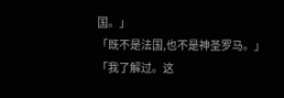国。」
「既不是法国,也不是神圣罗马。」
「我了解过。这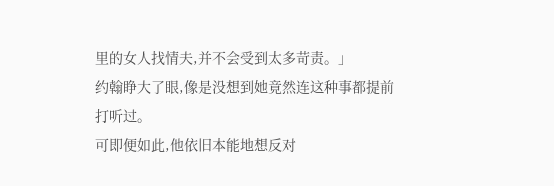里的女人找情夫,并不会受到太多苛责。」
约翰睁大了眼,像是没想到她竟然连这种事都提前打听过。
可即便如此,他依旧本能地想反对